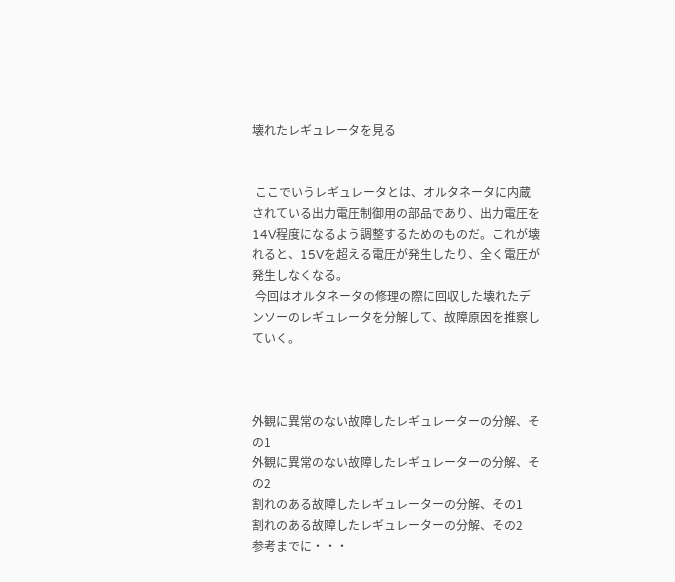壊れたレギュレータを見る


 ここでいうレギュレータとは、オルタネータに内蔵されている出力電圧制御用の部品であり、出力電圧を14V程度になるよう調整するためのものだ。これが壊れると、15Vを超える電圧が発生したり、全く電圧が発生しなくなる。
 今回はオルタネータの修理の際に回収した壊れたデンソーのレギュレータを分解して、故障原因を推察していく。



外観に異常のない故障したレギュレーターの分解、その1
外観に異常のない故障したレギュレーターの分解、その2
割れのある故障したレギュレーターの分解、その1
割れのある故障したレギュレーターの分解、その2
参考までに・・・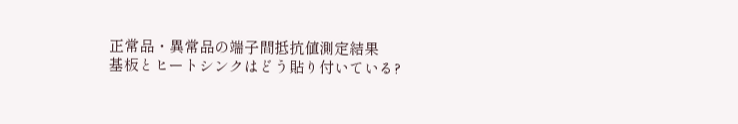正常品・異常品の端子間抵抗値測定結果
基板とヒートシンクはどう貼り付いている?